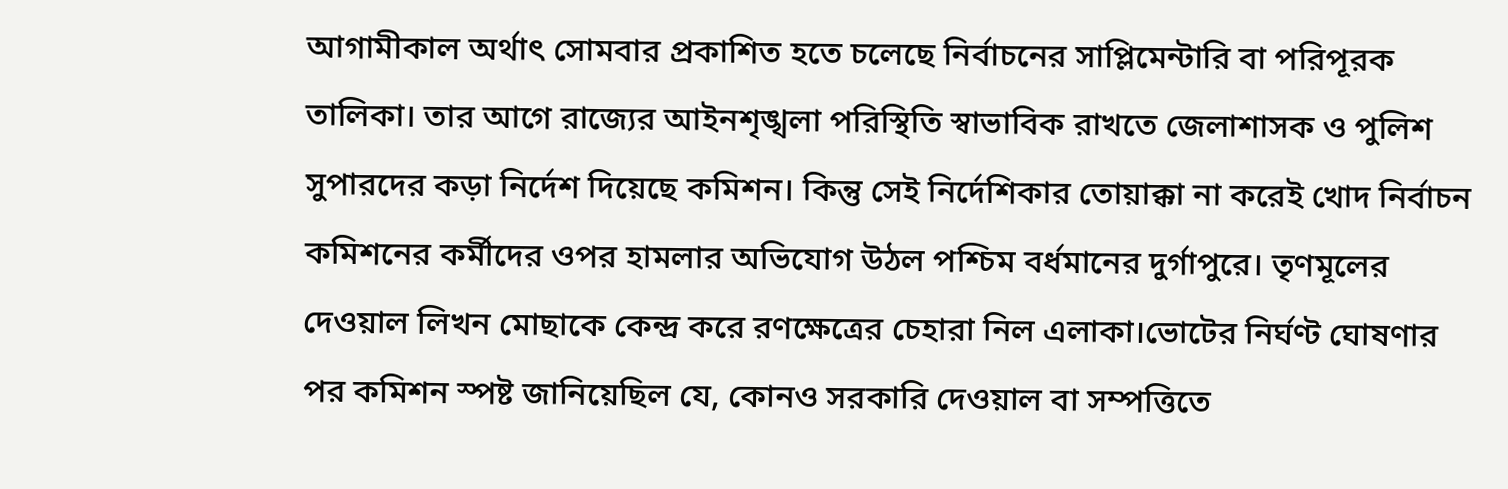আগামীকাল অর্থাৎ সোমবার প্রকাশিত হতে চলেছে নির্বাচনের সাপ্লিমেন্টারি বা পরিপূরক তালিকা। তার আগে রাজ্যের আইনশৃঙ্খলা পরিস্থিতি স্বাভাবিক রাখতে জেলাশাসক ও পুলিশ সুপারদের কড়া নির্দেশ দিয়েছে কমিশন। কিন্তু সেই নির্দেশিকার তোয়াক্কা না করেই খোদ নির্বাচন কমিশনের কর্মীদের ওপর হামলার অভিযোগ উঠল পশ্চিম বর্ধমানের দুর্গাপুরে। তৃণমূলের দেওয়াল লিখন মোছাকে কেন্দ্র করে রণক্ষেত্রের চেহারা নিল এলাকা।ভোটের নির্ঘণ্ট ঘোষণার পর কমিশন স্পষ্ট জানিয়েছিল যে, কোনও সরকারি দেওয়াল বা সম্পত্তিতে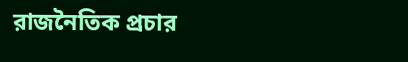রাজনৈতিক প্রচার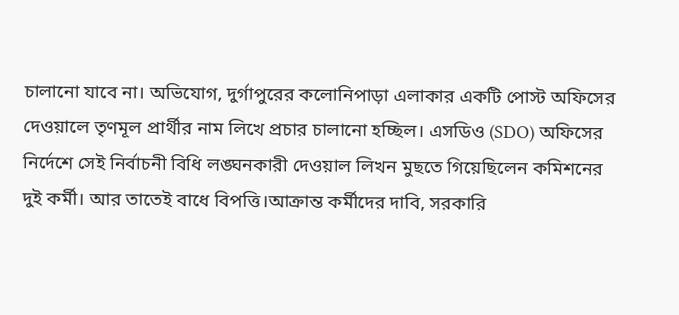চালানো যাবে না। অভিযোগ, দুর্গাপুরের কলোনিপাড়া এলাকার একটি পোস্ট অফিসের দেওয়ালে তৃণমূল প্রার্থীর নাম লিখে প্রচার চালানো হচ্ছিল। এসডিও (SDO) অফিসের নির্দেশে সেই নির্বাচনী বিধি লঙ্ঘনকারী দেওয়াল লিখন মুছতে গিয়েছিলেন কমিশনের দুই কর্মী। আর তাতেই বাধে বিপত্তি।আক্রান্ত কর্মীদের দাবি, সরকারি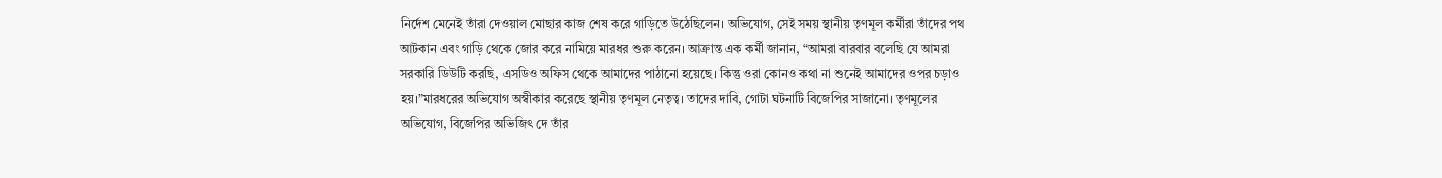নির্দেশ মেনেই তাঁরা দেওয়াল মোছার কাজ শেষ করে গাড়িতে উঠেছিলেন। অভিযোগ, সেই সময় স্থানীয় তৃণমূল কর্মীরা তাঁদের পথ আটকান এবং গাড়ি থেকে জোর করে নামিয়ে মারধর শুরু করেন। আক্রান্ত এক কর্মী জানান, “আমরা বারবার বলেছি যে আমরা সরকারি ডিউটি করছি, এসডিও অফিস থেকে আমাদের পাঠানো হয়েছে। কিন্তু ওরা কোনও কথা না শুনেই আমাদের ওপর চড়াও হয়।”মারধরের অভিযোগ অস্বীকার করেছে স্থানীয় তৃণমূল নেতৃত্ব। তাদের দাবি, গোটা ঘটনাটি বিজেপির সাজানো। তৃণমূলের অভিযোগ, বিজেপির অভিজিৎ দে তাঁর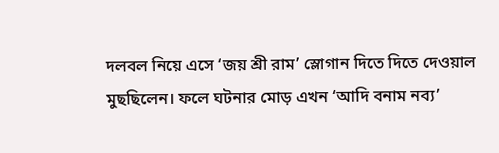দলবল নিয়ে এসে ‘জয় শ্রী রাম’ স্লোগান দিতে দিতে দেওয়াল মুছছিলেন। ফলে ঘটনার মোড় এখন ‘আদি বনাম নব্য’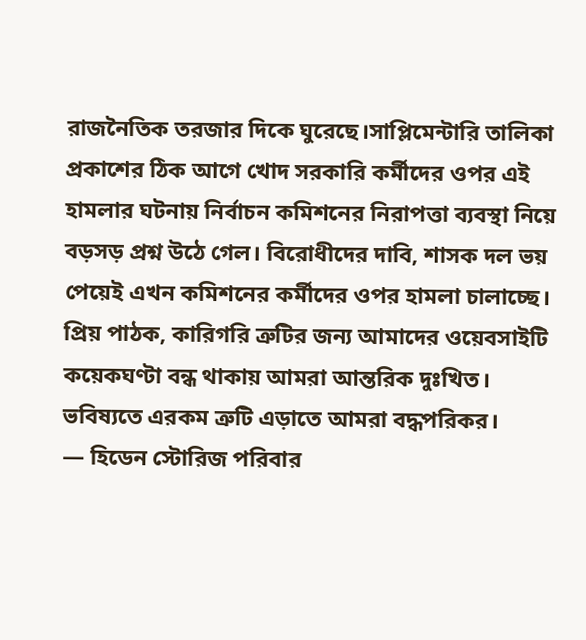রাজনৈতিক তরজার দিকে ঘুরেছে।সাপ্লিমেন্টারি তালিকা প্রকাশের ঠিক আগে খোদ সরকারি কর্মীদের ওপর এই হামলার ঘটনায় নির্বাচন কমিশনের নিরাপত্তা ব্যবস্থা নিয়ে বড়সড় প্রশ্ন উঠে গেল। বিরোধীদের দাবি, শাসক দল ভয় পেয়েই এখন কমিশনের কর্মীদের ওপর হামলা চালাচ্ছে।
প্রিয় পাঠক, কারিগরি ত্রুটির জন্য আমাদের ওয়েবসাইটি কয়েকঘণ্টা বন্ধ থাকায় আমরা আন্তরিক দুঃখিত। ভবিষ্যতে এরকম ত্রুটি এড়াতে আমরা বদ্ধপরিকর।
— হিডেন স্টোরিজ পরিবার